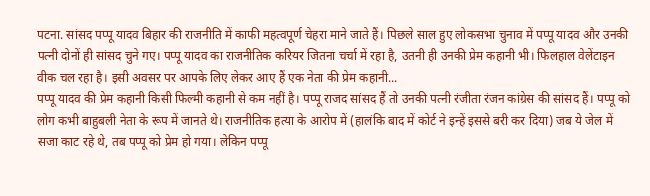पटना. सांसद पप्पू यादव बिहार की राजनीति में काफी महत्वपूर्ण चेहरा माने जाते हैं। पिछले साल हुए लोकसभा चुनाव में पप्पू यादव और उनकी पत्नी दोनों ही सांसद चुने गए। पप्पू यादव का राजनीतिक करियर जितना चर्चा में रहा है, उतनी ही उनकी प्रेम कहानी भी। फिलहाल वेलेंटाइन वीक चल रहा है। इसी अवसर पर आपके लिए लेकर आए हैं एक नेता की प्रेम कहानी...
पप्पू यादव की प्रेम कहानी किसी फिल्मी कहानी से कम नहीं है। पप्पू राजद सांसद हैं तो उनकी पत्नी रंजीता रंजन कांग्रेस की सांसद हैं। पप्पू को लोग कभी बाहुबली नेता के रूप में जानते थे। राजनीतिक हत्या के आरोप में (हालंकि बाद में कोर्ट ने इन्हें इससे बरी कर दिया) जब ये जेल में सजा काट रहे थे, तब पप्पू को प्रेम हो गया। लेकिन पप्पू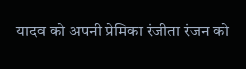यादव को अपनी प्रेमिका रंजीता रंजन को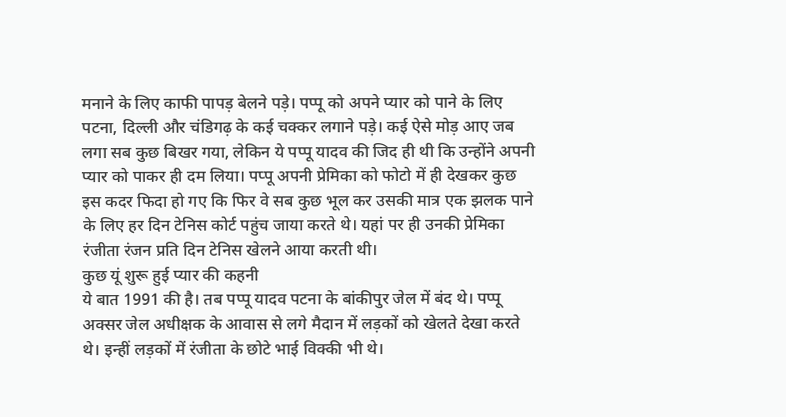मनाने के लिए काफी पापड़ बेलने पड़े। पप्पू को अपने प्यार को पाने के लिए पटना, दिल्ली और चंडिगढ़ के कई चक्कर लगाने पड़े। कई ऐसे मोड़ आए जब लगा सब कुछ बिखर गया, लेकिन ये पप्पू यादव की जिद ही थी कि उन्होंने अपनी प्यार को पाकर ही दम लिया। पप्पू अपनी प्रेमिका को फोटो में ही देखकर कुछ इस कदर फिदा हो गए कि फिर वे सब कुछ भूल कर उसकी मात्र एक झलक पाने के लिए हर दिन टेनिस कोर्ट पहुंच जाया करते थे। यहां पर ही उनकी प्रेमिका रंजीता रंजन प्रति दिन टेनिस खेलने आया करती थी।
कुछ यूं शुरू हुई प्यार की कहनी
ये बात 1991 की है। तब पप्पू यादव पटना के बांकीपुर जेल में बंद थे। पप्पू अक्सर जेल अधीक्षक के आवास से लगे मैदान में लड़कों को खेलते देखा करते थे। इन्हीं लड़कों में रंजीता के छोटे भाई विक्की भी थे।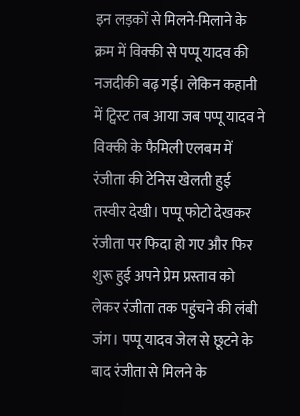इन लड़कों से मिलने-मिलाने के क्रम में विक्की से पप्पू यादव की नजदीकी बढ़ गई। लेकिन कहानी में ट्विस्ट तब आया जब पप्पू यादव ने विक्की के फैमिली एलबम में रंजीता की टेनिस खेलती हुई तस्वीर देखी। पप्पू फोटो देखकर रंजीता पर फिदा हो गए और फिर शुरू हुई अपने प्रेम प्रस्ताव को लेकर रंजीता तक पहुंचने की लंबी जंग। पप्पू यादव जेल से छूटने के बाद रंजीता से मिलने के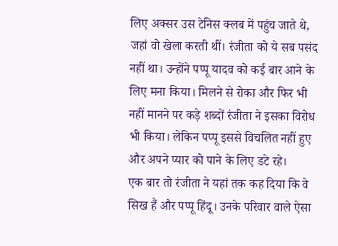लिए अक्सर उस टेनिस क्लब में पहुंच जाते थे, जहां वो खेला करती थीं। रंजीता को ये सब पसंद नहीं था। उन्होंने पप्पू यादव को कई बार आने के लिए मना किया। मिलने से रोका और फिर भी नहीं मानने पर कड़े शब्दों रंजीता ने इसका विरोध भी किया। लेकिन पप्पू इससे विचलित नहीं हुए और अपने प्यार को पाने के लिए डटे रहे।
एक बार तो रंजीता ने यहां तक कह दिया कि वे सिख हैं और पप्पू हिंदू। उनके परिवार वाले ऐसा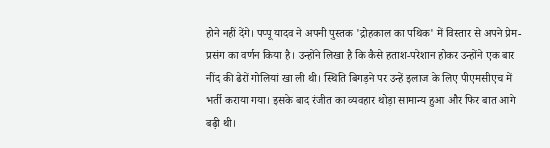होने नहीं देंगे। पप्पू यादव ने अपनी पुस्तक 'द्रोहकाल का पथिक' में विस्तार से अपने प्रेम-प्रसंग का वर्णन किया है। उन्होंने लिखा है कि कैसे हताश-परेशान होकर उन्होंने एक बार नींद की ढेरों गोलियां खा ली थी। स्थिति बिगड़ने पर उन्हें इलाज के लिए पीएमसीएच में भर्ती कराया गया। इसके बाद रंजीत का व्यवहार थोड़ा सामान्य हुआ और फिर बात आगे बढ़ी थी।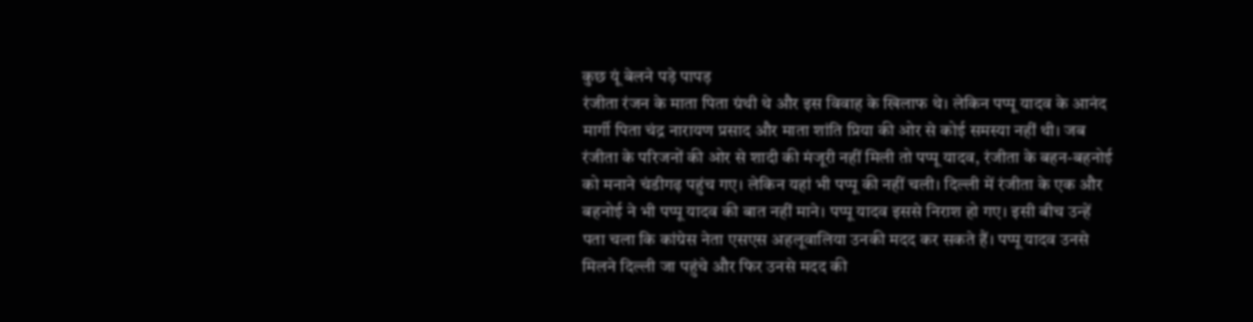कुछ यूं बेलने पड़े पापड़
रंजीता रंजन के माता पिता ग्रंथी थे और इस विवाह के खिलाफ थे। लेकिन पप्पू यादव के आनंद मार्गी पिता चंद्र नारायण प्रसाद और माता शांति प्रिया की ओर से कोई समस्या नहीं थी। जब रंजीता के परिजनों की ओर से शादी की मंजूरी नहीं मिली तो पप्पू यादव, रंजीता के बहन-बहनोई को मनाने चंडीगढ़ पहुंच गए। लेकिन यहां भी पप्पू की नहीं चली। दिल्ली में रंजीता के एक और बहनोई ने भी पप्पू यादव की बात नहीं माने। पप्पू यादव इससे निराश हो गए। इसी बीच उन्हें पता चला कि कांग्रेस नेता एसएस अहलूवालिया उनकी मदद कर सकते हैं। पप्पू यादव उनसे मिलने दिल्ली जा पहुंचे और फिर उनसे मदद की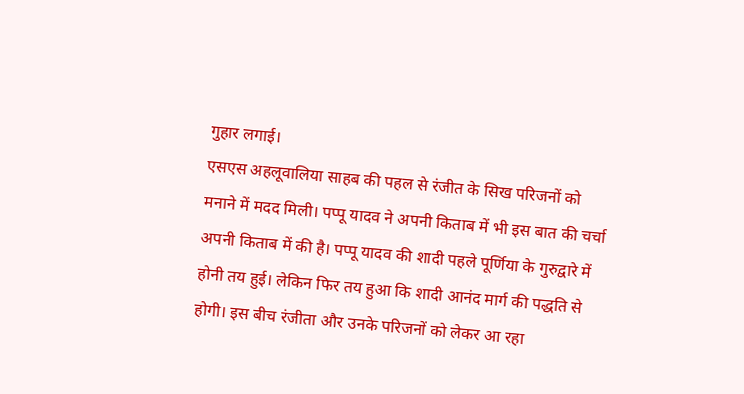गुहार लगाई।
एसएस अहलूवालिया साहब की पहल से रंजीत के सिख परिजनों को मनाने में मदद मिली। पप्पू यादव ने अपनी किताब में भी इस बात की चर्चा अपनी किताब में की है। पप्पू यादव की शादी पहले पूर्णिया के गुरुद्वारे में होनी तय हुई। लेकिन फिर तय हुआ कि शादी आनंद मार्ग की पद्धति से होगी। इस बीच रंजीता और उनके परिजनों को लेकर आ रहा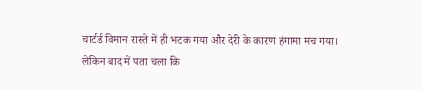चार्टर्ड विमान रास्ते में ही भटक गया और देरी के कारण हंगामा मच गया।
लेकिन बाद में पता चला कि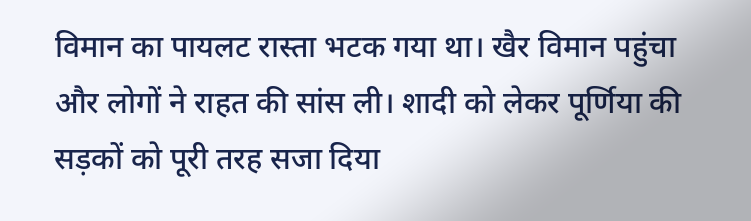विमान का पायलट रास्ता भटक गया था। खैर विमान पहुंचा और लोगों ने राहत की सांस ली। शादी को लेकर पूर्णिया की सड़कों को पूरी तरह सजा दिया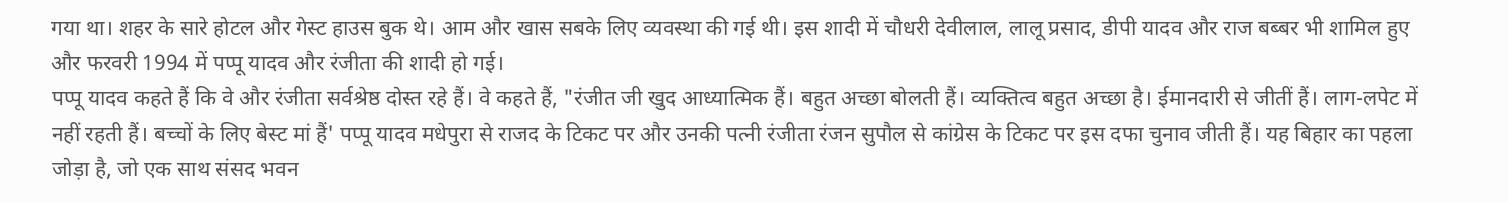गया था। शहर के सारे होटल और गेस्ट हाउस बुक थे। आम और खास सबके लिए व्यवस्था की गई थी। इस शादी में चौधरी देवीलाल, लालू प्रसाद, डीपी यादव और राज बब्बर भी शामिल हुए और फरवरी 1994 में पप्पू यादव और रंजीता की शादी हो गई।
पप्पू यादव कहते हैं कि वे और रंजीता सर्वश्रेष्ठ दोस्त रहे हैं। वे कहते हैं, "रंजीत जी खुद आध्यात्मिक हैं। बहुत अच्छा बोलती हैं। व्यक्तित्व बहुत अच्छा है। ईमानदारी से जीतीं हैं। लाग-लपेट में नहीं रहती हैं। बच्चों के लिए बेस्ट मां हैं' पप्पू यादव मधेपुरा से राजद के टिकट पर और उनकी पत्नी रंजीता रंजन सुपौल से कांग्रेस के टिकट पर इस दफा चुनाव जीती हैं। यह बिहार का पहला जोड़ा है, जो एक साथ संसद भवन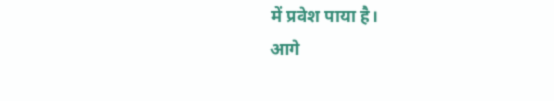में प्रवेश पाया है।
आगे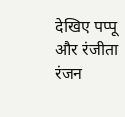देखिए पप्पू और रंजीता रंजन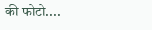की फोटो....